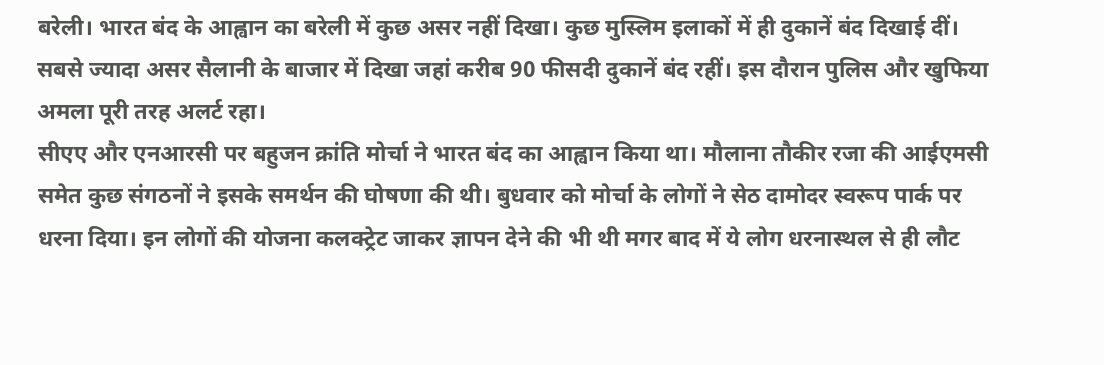बरेली। भारत बंद के आह्वान का बरेली में कुछ असर नहीं दिखा। कुछ मुस्लिम इलाकों में ही दुकानें बंद दिखाई दीं। सबसे ज्यादा असर सैलानी के बाजार में दिखा जहां करीब 90 फीसदी दुकानें बंद रहीं। इस दौरान पुलिस और खुफिया अमला पूरी तरह अलर्ट रहा।
सीएए और एनआरसी पर बहुजन क्रांति मोर्चा ने भारत बंद का आह्वान किया था। मौलाना तौकीर रजा की आईएमसी समेत कुछ संगठनों ने इसके समर्थन की घोषणा की थी। बुधवार को मोर्चा के लोगों ने सेठ दामोदर स्वरूप पार्क पर धरना दिया। इन लोगों की योजना कलक्ट्रेट जाकर ज्ञापन देने की भी थी मगर बाद में ये लोग धरनास्थल से ही लौट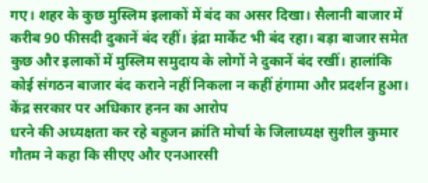गए। शहर के कुछ मुस्लिम इलाकों में बंद का असर दिखा। सैलानी बाजार में करीब 90 फीसदी दुकानें बंद रहीं। इंद्रा मार्केट भी बंद रहा। बड़ा बाजार समेत कुछ और इलाकों में मुस्लिम समुदाय के लोगों ने दुकानें बंद रखीं। हालांकि कोई संगठन बाजार बंद कराने नहीं निकला न कहीं हंगामा और प्रदर्शन हुआ।
केंद्र सरकार पर अधिकार हनन का आरोप
धरने की अध्यक्षता कर रहे बहुजन क्रांति मोर्चा के जिलाध्यक्ष सुशील कुमार गौतम ने कहा कि सीएए और एनआरसी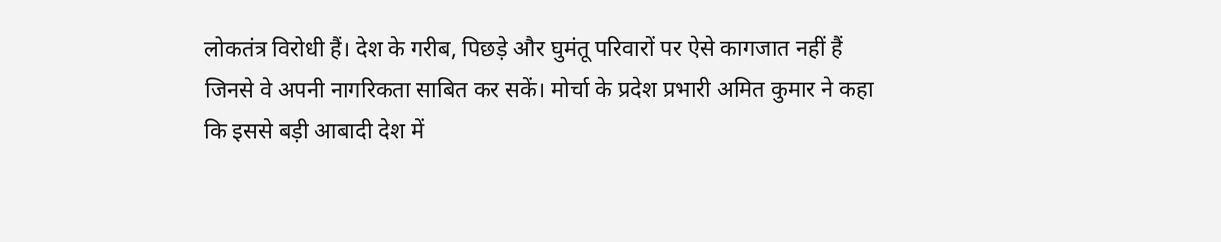लोकतंत्र विरोधी हैं। देश के गरीब, पिछड़े और घुमंतू परिवारों पर ऐसे कागजात नहीं हैं जिनसे वे अपनी नागरिकता साबित कर सकें। मोर्चा के प्रदेश प्रभारी अमित कुमार ने कहा कि इससे बड़ी आबादी देश में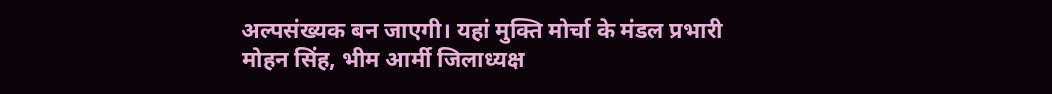अल्पसंख्यक बन जाएगी। यहां मुक्ति मोर्चा के मंडल प्रभारी मोहन सिंह, भीम आर्मी जिलाध्यक्ष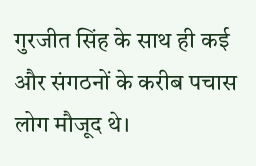गुरजीत सिंह के साथ ही कई और संगठनों के करीब पचास लोग मौजूद थे।